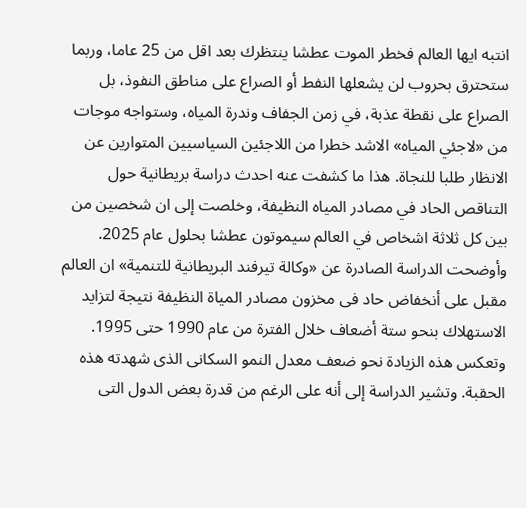انتبه ايها العالم فخطر الموت عطشا ينتظرك بعد اقل من 25 عاما، وربما ستحترق بحروب لن يشعلها النفط أو الصراع على مناطق النفوذ، بل الصراع على نقطة عذبة، في زمن الجفاف وندرة المياه، وستواجه موجات من «لاجئي المياه» الاشد خطرا من اللاجئين السياسيين المتوارين عن الانظار طلبا للنجاة. هذا ما كشفت عنه احدث دراسة بريطانية حول التناقص الحاد في مصادر المياه النظيفة، وخلصت إلى ان شخصين من بين كل ثلاثة اشخاص في العالم سيموتون عطشا بحلول عام 2025. وأوضحت الدراسة الصادرة عن «وكالة تيرفند البريطانية للتنمية» ان العالم مقبل على أنخفاض حاد فى مخزون مصادر المياة النظيفة نتيجة لتزايد الاستهلاك بنحو ستة أضعاف خلال الفترة من عام 1990 حتى 1995. وتعكس هذه الزيادة نحو ضعف معدل النمو السكانى الذى شهدته هذه الحقبة. وتشير الدراسة إلى أنه على الرغم من قدرة بعض الدول التى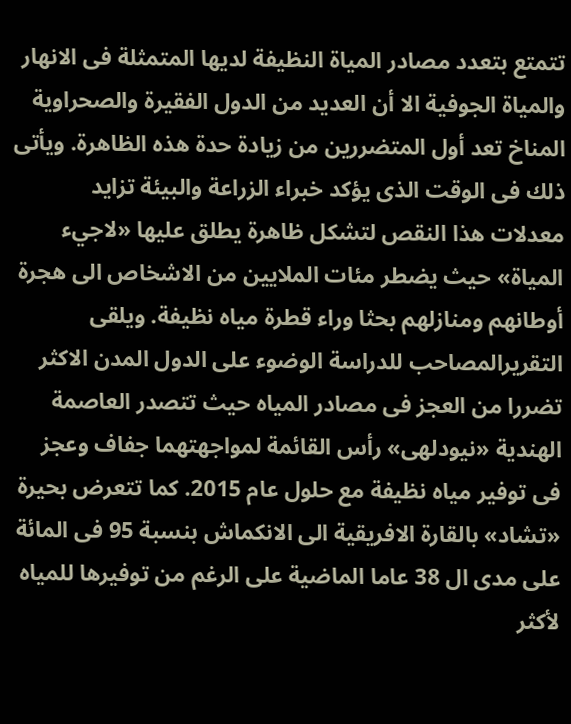تتمتع بتعدد مصادر المياة النظيفة لديها المتمثلة فى الانهار والمياة الجوفية الا أن العديد من الدول الفقيرة والصحراوية المناخ تعد أول المتضررين من زيادة حدة هذه الظاهرة. ويأتى ذلك فى الوقت الذى يؤكد خبراء الزراعة والبيئة تزايد معدلات هذا النقص لتشكل ظاهرة يطلق عليها «لاجيء المياة» حيث يضطر مئات الملايين من الاشخاص الى هجرة أوطانهم ومنازلهم بحثا وراء قطرة مياه نظيفة. ويلقى التقريرالمصاحب للدراسة الوضوء على الدول المدن الاكثر تضررا من العجز فى مصادر المياه حيث تتصدر العاصمة الهندية «نيودلهى» رأس القائمة لمواجهتهما جفاف وعجز فى توفير مياه نظيفة مع حلول عام 2015. كما تتعرض بحيرة «تشاد» بالقارة الافريقية الى الانكماش بنسبة 95 فى المائة على مدى ال 38 عاما الماضية على الرغم من توفيرها للمياه لأكثر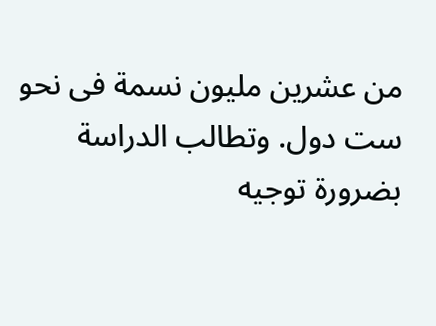من عشرين مليون نسمة فى نحو ست دول. وتطالب الدراسة بضرورة توجيه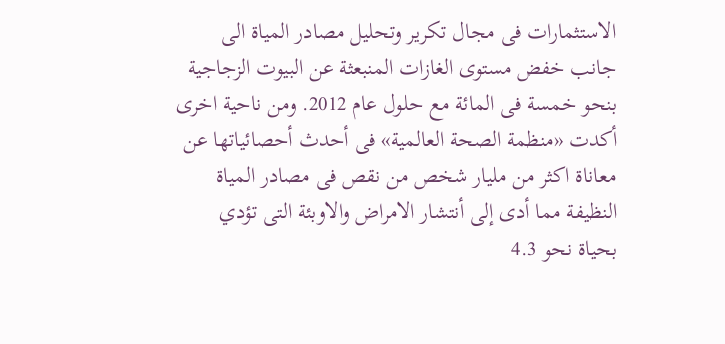الاستثمارات فى مجال تكرير وتحليل مصادر المياة الى جانب خفض مستوى الغازات المنبعثة عن البيوت الزجاجية بنحو خمسة فى المائة مع حلول عام 2012. ومن ناحية اخرى أكدت «منظمة الصحة العالمية» فى أحدث أحصائياتها عن معاناة اكثر من مليار شخص من نقص فى مصادر المياة النظيفة مما أدى إلى أنتشار الامراض والاوبئة التى تؤدي بحياة نحو 4.3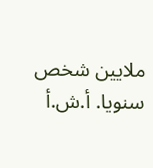ملايين شخص سنويا. أ.ش.أ